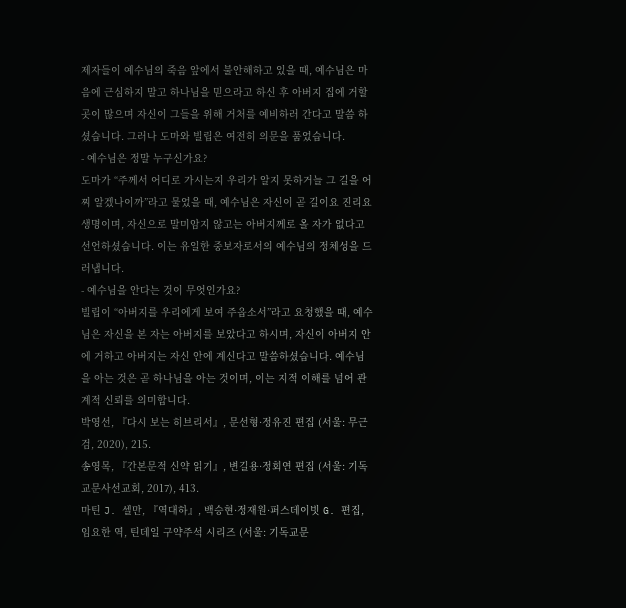제자들이 예수님의 죽음 앞에서 불안해하고 있을 때, 예수님은 마음에 근심하지 말고 하나님을 믿으라고 하신 후 아버지 집에 거할 곳이 많으며 자신이 그들을 위해 거처를 예비하러 간다고 말씀 하셨습니다. 그러나 도마와 빌립은 여전히 의문을 품었습니다.
- 예수님은 정말 누구신가요?
도마가 “주께서 어디로 가시는지 우리가 알지 못하거늘 그 길을 어찌 알겠나이까”라고 물었을 때, 예수님은 자신이 곧 길이요 진리요 생명이며, 자신으로 말미암지 않고는 아버지께로 올 자가 없다고 선언하셨습니다. 이는 유일한 중보자로서의 예수님의 정체성을 드러냅니다.
- 예수님을 안다는 것이 무엇인가요?
빌립이 “아버지를 우리에게 보여 주옵소서”라고 요청했을 때, 예수님은 자신을 본 자는 아버지를 보았다고 하시며, 자신이 아버지 안에 거하고 아버지는 자신 안에 계신다고 말씀하셨습니다. 예수님을 아는 것은 곧 하나님을 아는 것이며, 이는 지적 이해를 넘어 관계적 신뢰를 의미합니다.
박영선, 『다시 보는 히브리서』, 문선형·정유진 편집 (서울: 무근검, 2020), 215.
송영목, 『간본문적 신약 읽기』, 변길용·정회연 편집 (서울: 기독교문사선교회, 2017), 413.
마틴 J. 셀만, 『역대하』, 백승현·정재원·퍼스데이빗 G. 편집, 임요한 역, 틴데일 구약주석 시리즈 (서울: 기독교문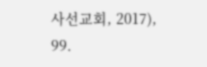사선교회, 2017), 99.